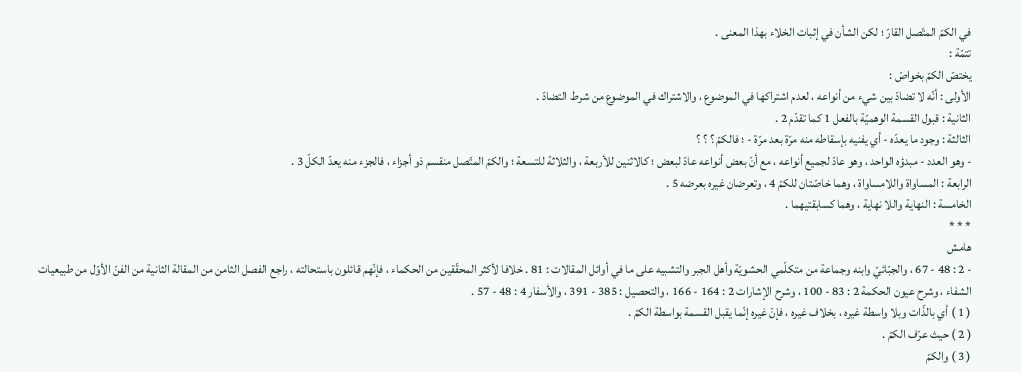في الكمّ المتّصل القارّ ؛ لكن الشأن في إثبات الخلاء بهذا المعنى .
تتمّة :
يختصّ الكمّ بخواصّ :
الأولى : أنّه لا تضادّ بين شيء من أنواعه ، لعدم اشتراكها في الموضوع ، والاشتراك في الموضوع من شرط التضادّ .
الثانية : قبول القسمة الوهميّة بالفعل 1 كما تقدّم 2 .
الثالثة : وجود ما يعدّه - أي يفنيه بإسقاطه منه مرّة بعد مرّة - ؛ فالكمّ ؟ ؟ ؟
- وهو العدد - مبدؤه الواحد ، وهو عادّ لجميع أنواعه ، مع أنّ بعض أنواعه عادّ لبعض ؛ كالاثنين للأربعة ، والثلاثة للتسعة ؛ والكمّ المتّصل منقسم ذو أجزاء ، فالجزء منه يعدّ الكلّ 3 .
الرابعة : المساواة واللامساواة ، وهما خاصّتان للكمّ 4 ، وتعرضان غيره بعرضه 5 .
الخامسة : النهاية واللا نهاية ، وهما كسابقتيهما .
* * *
هامش
- 2 : 48 - 67 ، والجبّائيّ وابنه وجماعة من متكلّمي الحشويّة وأهل الجبر والتشبيه على ما في أوائل المقالات : 81 . خلافا لأكثر المحقّقين من الحكماء ، فإنّهم قائلون باستحالته ، راجع الفصل الثامن من المقالة الثانية من الفنّ الأوّل من طبيعيات الشفاء ، وشرح عيون الحكمة 2 : 83 - 100 ، وشرح الإشارات 2 : 164 - 166 ، والتحصيل : 385 - 391 ، والأسفار 4 : 48 - 57 .
( 1 ) أي بالذّات وبلا واسطة غيره ، بخلاف غيره ، فإنّ غيره إنّما يقبل القسمة بواسطة الكمّ .
( 2 ) حيث عرّف الكمّ .
( 3 ) والكمّ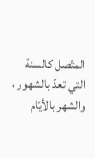المتّصل كالسنة التي تعدّ بالشهور ، والشهر بالأيّام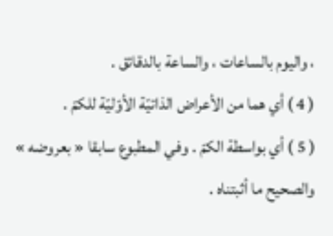، واليوم بالساعات ، والساعة بالدقائق .
( 4 ) أي هما من الأعراض الذاتيّة الأوّليّة للكمّ .
( 5 ) أي بواسطة الكمّ . وفي المطبوع سابقا « بعروضه » والصحيح ما أثبتناه .